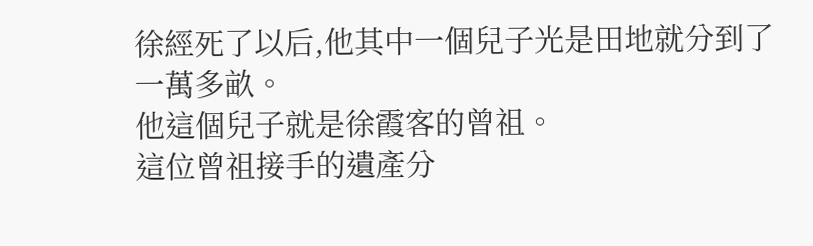徐經死了以后,他其中一個兒子光是田地就分到了一萬多畝。
他這個兒子就是徐霞客的曾祖。
這位曾祖接手的遺產分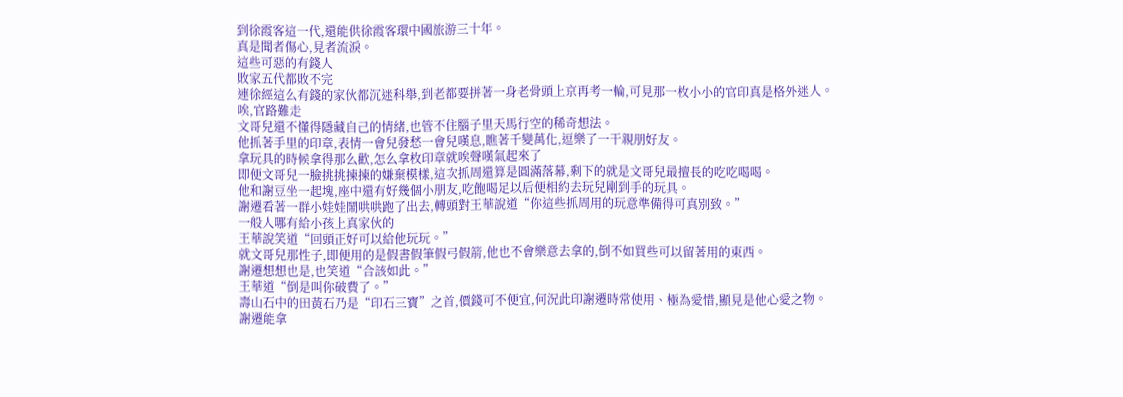到徐霞客這一代,還能供徐霞客環中國旅游三十年。
真是聞者傷心,見者流淚。
這些可惡的有錢人
敗家五代都敗不完
連徐經這么有錢的家伙都沉迷科舉,到老都要拼著一身老骨頭上京再考一輪,可見那一枚小小的官印真是格外迷人。
唉,官路難走
文哥兒還不懂得隱藏自己的情緒,也管不住腦子里天馬行空的稀奇想法。
他抓著手里的印章,表情一會兒發愁一會兒嘆息,瞧著千變萬化,逗樂了一干親朋好友。
拿玩具的時候拿得那么歡,怎么拿枚印章就唉聲嘆氣起來了
即便文哥兒一臉挑挑揀揀的嫌棄模樣,這次抓周還算是圓滿落幕,剩下的就是文哥兒最擅長的吃吃喝喝。
他和謝豆坐一起塊,座中還有好幾個小朋友,吃飽喝足以后便相約去玩兒剛到手的玩具。
謝遷看著一群小娃娃鬧哄哄跑了出去,轉頭對王華說道“你這些抓周用的玩意準備得可真別致。”
一般人哪有給小孩上真家伙的
王華說笑道“回頭正好可以給他玩玩。”
就文哥兒那性子,即便用的是假書假筆假弓假箭,他也不會樂意去拿的,倒不如買些可以留著用的東西。
謝遷想想也是,也笑道“合該如此。”
王華道“倒是叫你破費了。”
壽山石中的田黃石乃是“印石三寶”之首,價錢可不便宜,何況此印謝遷時常使用、極為愛惜,顯見是他心愛之物。
謝遷能拿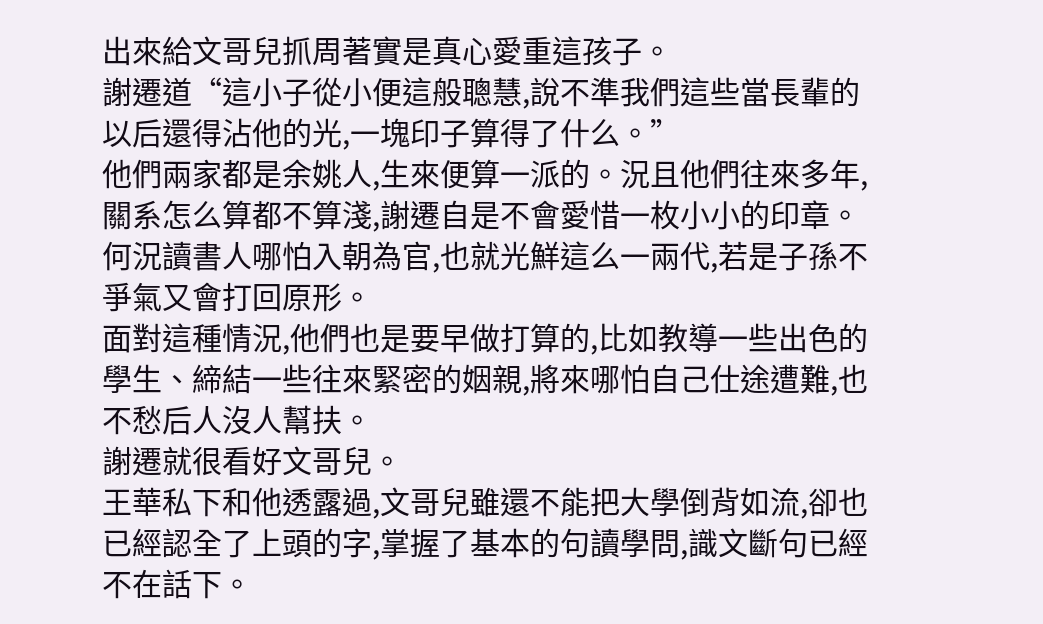出來給文哥兒抓周著實是真心愛重這孩子。
謝遷道“這小子從小便這般聰慧,說不準我們這些當長輩的以后還得沾他的光,一塊印子算得了什么。”
他們兩家都是余姚人,生來便算一派的。況且他們往來多年,關系怎么算都不算淺,謝遷自是不會愛惜一枚小小的印章。
何況讀書人哪怕入朝為官,也就光鮮這么一兩代,若是子孫不爭氣又會打回原形。
面對這種情況,他們也是要早做打算的,比如教導一些出色的學生、締結一些往來緊密的姻親,將來哪怕自己仕途遭難,也不愁后人沒人幫扶。
謝遷就很看好文哥兒。
王華私下和他透露過,文哥兒雖還不能把大學倒背如流,卻也已經認全了上頭的字,掌握了基本的句讀學問,識文斷句已經不在話下。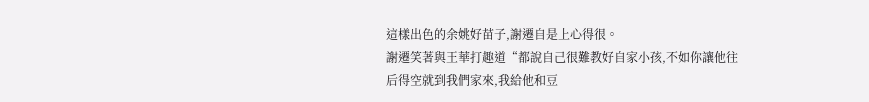這樣出色的余姚好苗子,謝遷自是上心得很。
謝遷笑著與王華打趣道“都說自己很難教好自家小孩,不如你讓他往后得空就到我們家來,我給他和豆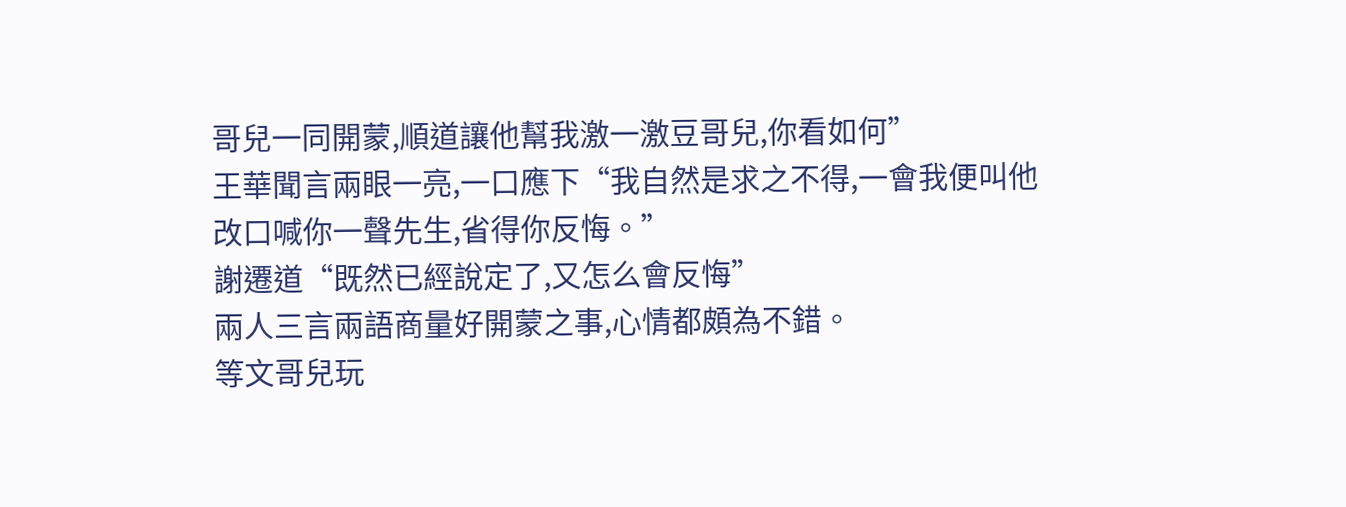哥兒一同開蒙,順道讓他幫我激一激豆哥兒,你看如何”
王華聞言兩眼一亮,一口應下“我自然是求之不得,一會我便叫他改口喊你一聲先生,省得你反悔。”
謝遷道“既然已經說定了,又怎么會反悔”
兩人三言兩語商量好開蒙之事,心情都頗為不錯。
等文哥兒玩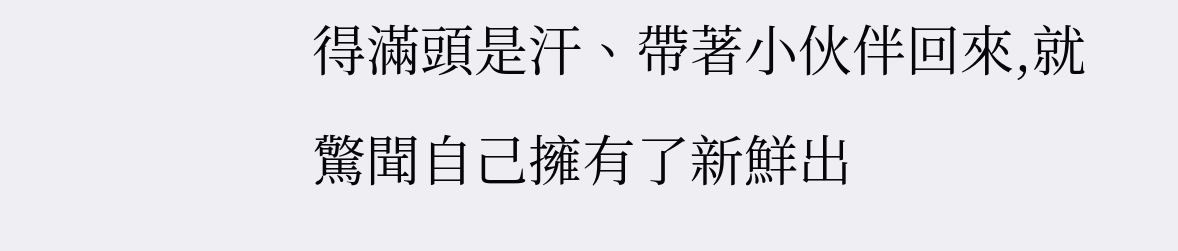得滿頭是汗、帶著小伙伴回來,就驚聞自己擁有了新鮮出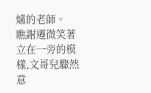爐的老師。
瞧謝遷微笑著立在一旁的模樣,文哥兒驟然意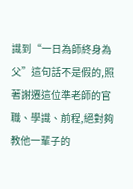識到“一日為師終身為父”這句話不是假的,照著謝遷這位準老師的官職、學識、前程,絕對夠教他一輩子的